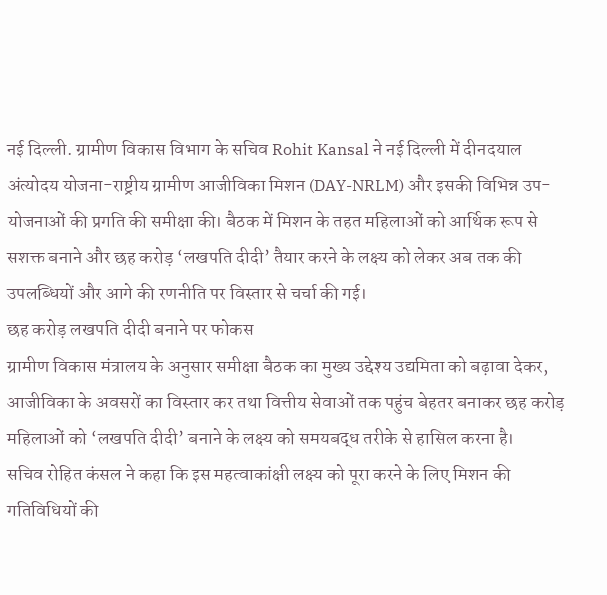नई दिल्ली. ग्रामीण विकास विभाग के सचिव Rohit Kansal ने नई दिल्ली में दीनदयाल अंत्योदय योजना-राष्ट्रीय ग्रामीण आजीविका मिशन (DAY-NRLM) और इसकी विभिन्न उप-योजनाओं की प्रगति की समीक्षा की। बैठक में मिशन के तहत महिलाओं को आर्थिक रूप से सशक्त बनाने और छह करोड़ ‘लखपति दीदी’ तैयार करने के लक्ष्य को लेकर अब तक की उपलब्धियों और आगे की रणनीति पर विस्तार से चर्चा की गई।
छह करोड़ लखपति दीदी बनाने पर फोकस
ग्रामीण विकास मंत्रालय के अनुसार समीक्षा बैठक का मुख्य उद्देश्य उद्यमिता को बढ़ावा देकर, आजीविका के अवसरों का विस्तार कर तथा वित्तीय सेवाओं तक पहुंच बेहतर बनाकर छह करोड़ महिलाओं को ‘लखपति दीदी’ बनाने के लक्ष्य को समयबद्ध तरीके से हासिल करना है।
सचिव रोहित कंसल ने कहा कि इस महत्वाकांक्षी लक्ष्य को पूरा करने के लिए मिशन की गतिविधियों की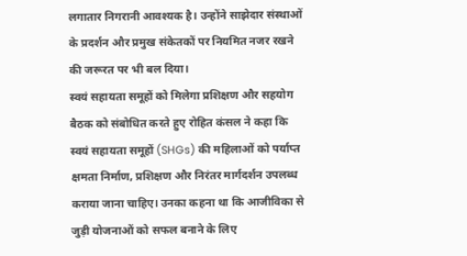लगातार निगरानी आवश्यक है। उन्होंने साझेदार संस्थाओं के प्रदर्शन और प्रमुख संकेतकों पर नियमित नजर रखने की जरूरत पर भी बल दिया।
स्वयं सहायता समूहों को मिलेगा प्रशिक्षण और सहयोग
बैठक को संबोधित करते हुए रोहित कंसल ने कहा कि स्वयं सहायता समूहों (SHGs) की महिलाओं को पर्याप्त क्षमता निर्माण, प्रशिक्षण और निरंतर मार्गदर्शन उपलब्ध कराया जाना चाहिए। उनका कहना था कि आजीविका से जुड़ी योजनाओं को सफल बनाने के लिए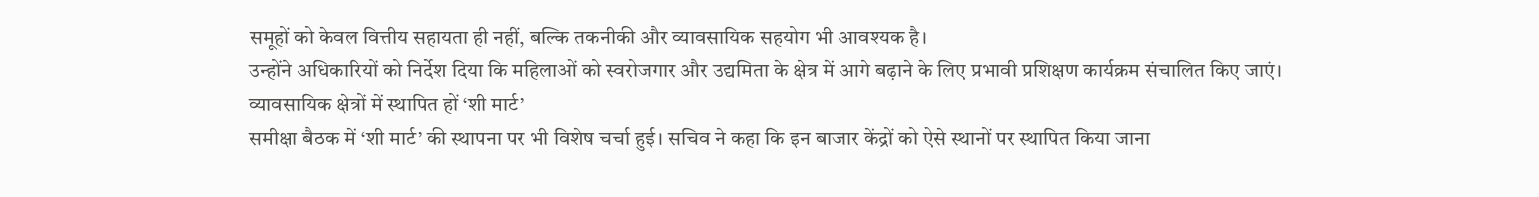समूहों को केवल वित्तीय सहायता ही नहीं, बल्कि तकनीकी और व्यावसायिक सहयोग भी आवश्यक है।
उन्होंने अधिकारियों को निर्देश दिया कि महिलाओं को स्वरोजगार और उद्यमिता के क्षेत्र में आगे बढ़ाने के लिए प्रभावी प्रशिक्षण कार्यक्रम संचालित किए जाएं।
व्यावसायिक क्षेत्रों में स्थापित हों ‘शी मार्ट’
समीक्षा बैठक में ‘शी मार्ट’ की स्थापना पर भी विशेष चर्चा हुई। सचिव ने कहा कि इन बाजार केंद्रों को ऐसे स्थानों पर स्थापित किया जाना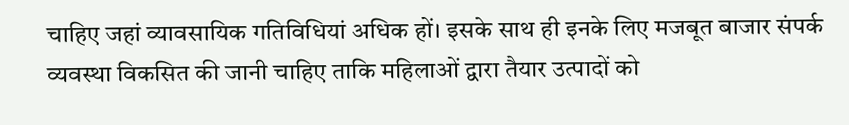चाहिए जहां व्यावसायिक गतिविधियां अधिक हों। इसके साथ ही इनके लिए मजबूत बाजार संपर्क व्यवस्था विकसित की जानी चाहिए ताकि महिलाओं द्वारा तैयार उत्पादों को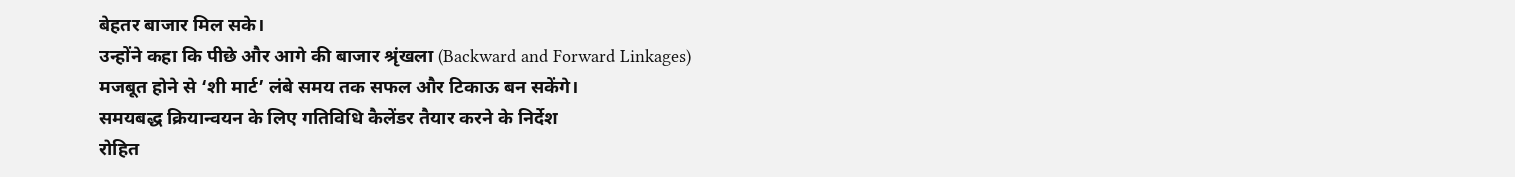बेहतर बाजार मिल सके।
उन्होंने कहा कि पीछे और आगे की बाजार श्रृंखला (Backward and Forward Linkages) मजबूत होने से ‘शी मार्ट’ लंबे समय तक सफल और टिकाऊ बन सकेंगे।
समयबद्ध क्रियान्वयन के लिए गतिविधि कैलेंडर तैयार करने के निर्देश
रोहित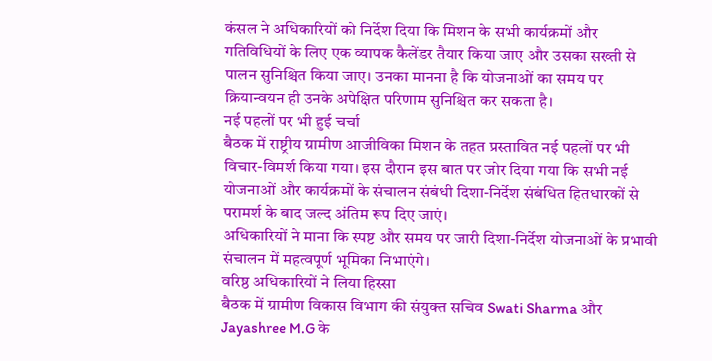कंसल ने अधिकारियों को निर्देश दिया कि मिशन के सभी कार्यक्रमों और गतिविधियों के लिए एक व्यापक कैलेंडर तैयार किया जाए और उसका सख्ती से पालन सुनिश्चित किया जाए। उनका मानना है कि योजनाओं का समय पर क्रियान्वयन ही उनके अपेक्षित परिणाम सुनिश्चित कर सकता है।
नई पहलों पर भी हुई चर्चा
बैठक में राष्ट्रीय ग्रामीण आजीविका मिशन के तहत प्रस्तावित नई पहलों पर भी विचार-विमर्श किया गया। इस दौरान इस बात पर जोर दिया गया कि सभी नई योजनाओं और कार्यक्रमों के संचालन संबंधी दिशा-निर्देश संबंधित हितधारकों से परामर्श के बाद जल्द अंतिम रूप दिए जाएं।
अधिकारियों ने माना कि स्पष्ट और समय पर जारी दिशा-निर्देश योजनाओं के प्रभावी संचालन में महत्वपूर्ण भूमिका निभाएंगे।
वरिष्ठ अधिकारियों ने लिया हिस्सा
बैठक में ग्रामीण विकास विभाग की संयुक्त सचिव Swati Sharma और Jayashree M.G के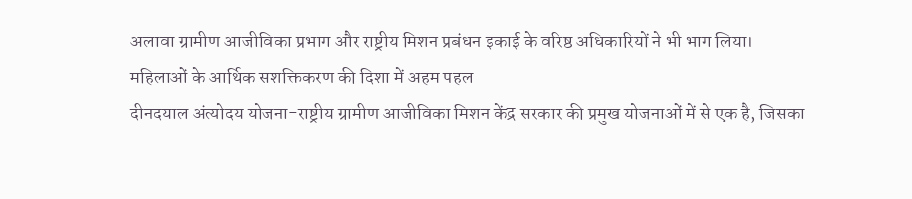अलावा ग्रामीण आजीविका प्रभाग और राष्ट्रीय मिशन प्रबंधन इकाई के वरिष्ठ अधिकारियों ने भी भाग लिया।
महिलाओं के आर्थिक सशक्तिकरण की दिशा में अहम पहल
दीनदयाल अंत्योदय योजना-राष्ट्रीय ग्रामीण आजीविका मिशन केंद्र सरकार की प्रमुख योजनाओं में से एक है, जिसका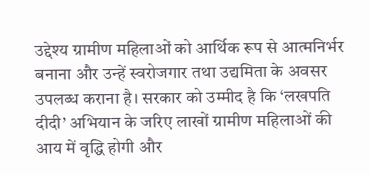उद्देश्य ग्रामीण महिलाओं को आर्थिक रूप से आत्मनिर्भर बनाना और उन्हें स्वरोजगार तथा उद्यमिता के अवसर उपलब्ध कराना है। सरकार को उम्मीद है कि ‘लखपति दीदी’ अभियान के जरिए लाखों ग्रामीण महिलाओं की आय में वृद्धि होगी और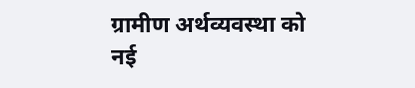ग्रामीण अर्थव्यवस्था को नई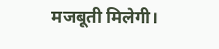मजबूती मिलेगी।